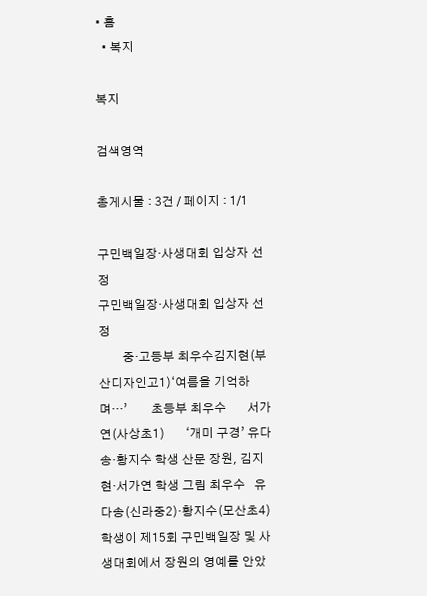• 홈
  • 복지

복지

검색영역

총게시물 : 3건 / 페이지 : 1/1

구민백일장·사생대회 입상자 선정
구민백일장·사생대회 입상자 선정
        중·고등부 최우수김지현(부산디자인고1)‘여름을 기억하며…’        초등부 최우수       서가연(사상초1)       ‘개미 구경’ 유다송·황지수 학생 산문 장원, 김지현·서가연 학생 그림 최우수   유다송(신라중2)·황지수(모산초4) 학생이 제15회 구민백일장 및 사생대회에서 장원의 영예를 안았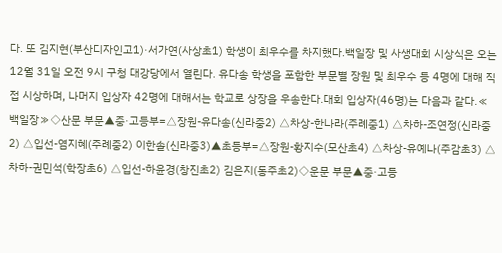다. 또 김지현(부산디자인고1)·서가연(사상초1) 학생이 최우수를 차지했다.백일장 및 사생대회 시상식은 오는 12월 31일 오전 9시 구청 대강당에서 열린다. 유다송 학생을 포함한 부문별 장원 및 최우수 등 4명에 대해 직접 시상하며, 나머지 입상자 42명에 대해서는 학교로 상장을 우송한다.대회 입상자(46명)는 다음과 같다.≪백일장≫◇산문 부문▲중·고등부=△장원-유다송(신라중2) △차상-한나라(주례중1) △차하-조연정(신라중2) △입선-염지혜(주례중2) 이한솔(신라중3)▲초등부=△장원-황지수(모산초4) △차상-유예나(주감초3) △차하-권민석(학장초6) △입선-하윤경(창진초2) 김은지(동주초2)◇운문 부문▲중·고등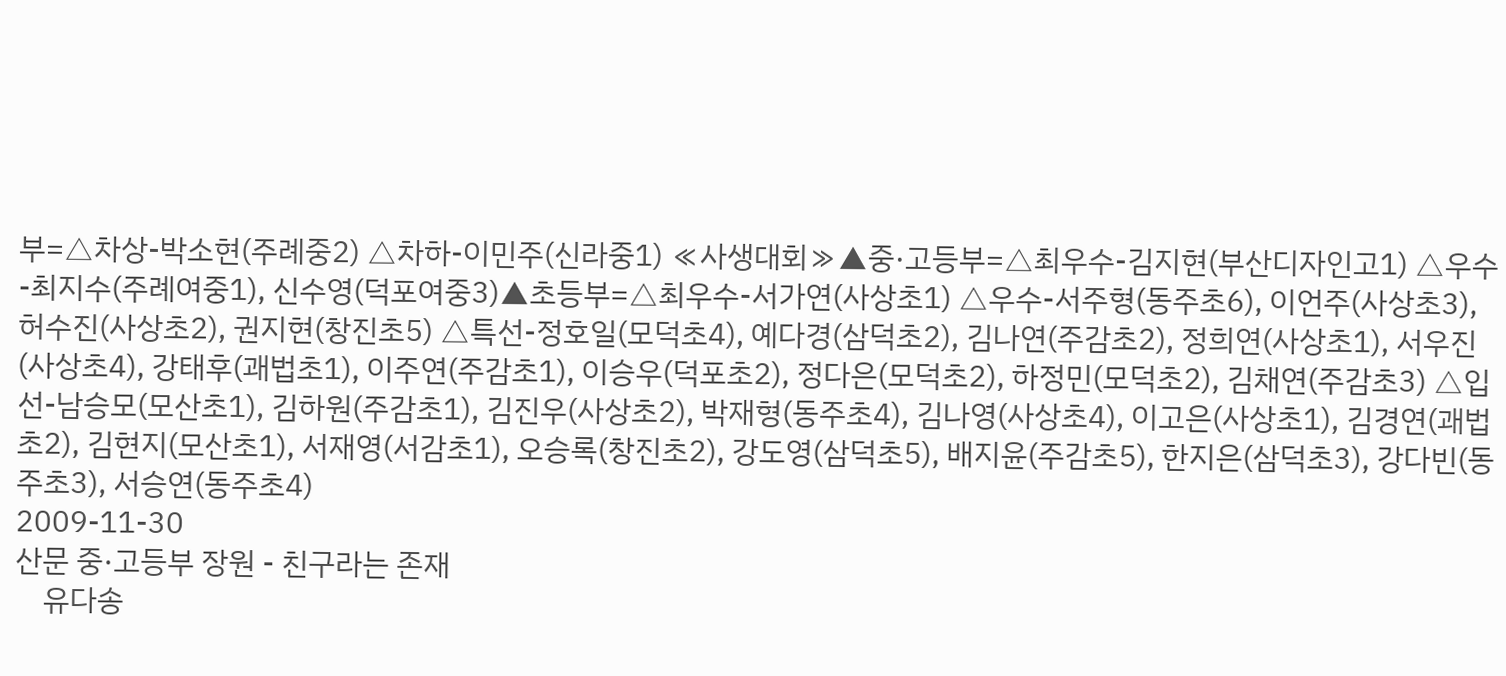부=△차상-박소현(주례중2) △차하-이민주(신라중1) ≪사생대회≫▲중·고등부=△최우수-김지현(부산디자인고1) △우수-최지수(주례여중1), 신수영(덕포여중3)▲초등부=△최우수-서가연(사상초1) △우수-서주형(동주초6), 이언주(사상초3), 허수진(사상초2), 권지현(창진초5) △특선-정호일(모덕초4), 예다경(삼덕초2), 김나연(주감초2), 정희연(사상초1), 서우진(사상초4), 강태후(괘법초1), 이주연(주감초1), 이승우(덕포초2), 정다은(모덕초2), 하정민(모덕초2), 김채연(주감초3) △입선-남승모(모산초1), 김하원(주감초1), 김진우(사상초2), 박재형(동주초4), 김나영(사상초4), 이고은(사상초1), 김경연(괘법초2), 김현지(모산초1), 서재영(서감초1), 오승록(창진초2), 강도영(삼덕초5), 배지윤(주감초5), 한지은(삼덕초3), 강다빈(동주초3), 서승연(동주초4)
2009-11-30
산문 중·고등부 장원 - 친구라는 존재
    유다송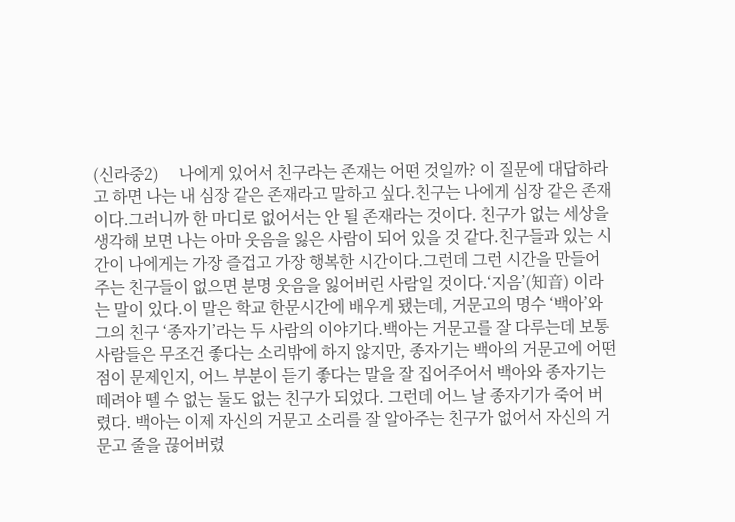(신라중2)     나에게 있어서 친구라는 존재는 어떤 것일까? 이 질문에 대답하라고 하면 나는 내 심장 같은 존재라고 말하고 싶다.친구는 나에게 심장 같은 존재이다.그러니까 한 마디로 없어서는 안 될 존재라는 것이다. 친구가 없는 세상을 생각해 보면 나는 아마 웃음을 잃은 사람이 되어 있을 것 같다.친구들과 있는 시간이 나에게는 가장 즐겁고 가장 행복한 시간이다.그런데 그런 시간을 만들어 주는 친구들이 없으면 분명 웃음을 잃어버린 사람일 것이다.‘지음’(知音) 이라는 말이 있다.이 말은 학교 한문시간에 배우게 됐는데, 거문고의 명수 ‘백아’와 그의 친구 ‘종자기’라는 두 사람의 이야기다.백아는 거문고를 잘 다루는데 보통 사람들은 무조건 좋다는 소리밖에 하지 않지만, 종자기는 백아의 거문고에 어떤 점이 문제인지, 어느 부분이 듣기 좋다는 말을 잘 집어주어서 백아와 종자기는 떼려야 뗄 수 없는 둘도 없는 친구가 되었다. 그런데 어느 날 종자기가 죽어 버렸다. 백아는 이제 자신의 거문고 소리를 잘 알아주는 친구가 없어서 자신의 거문고 줄을 끊어버렸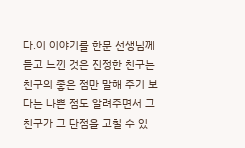다.이 이야기를 한문 선생님께 듣고 느낀 것은 진정한 친구는 친구의 좋은 점만 말해 주기 보다는 나쁜 점도 알려주면서 그 친구가 그 단점을 고칠 수 있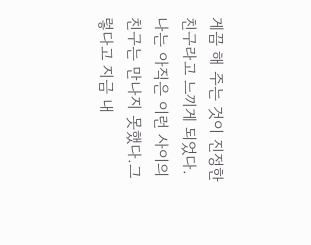게끔 해 주는 것이 진정한 친구라고 느끼게 되었다. 나는 아직은 이런 사이의 친구는 만나지 못했다.그렇다고 지금 내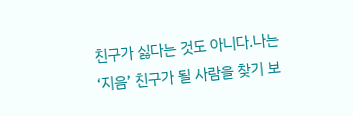친구가 싫다는 것도 아니다.나는 ‘지음’ 친구가 될 사람을 찾기 보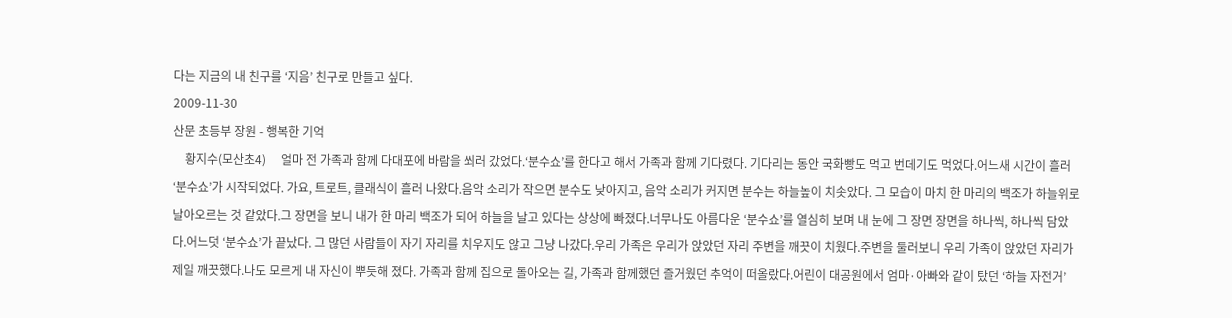다는 지금의 내 친구를 ‘지음’ 친구로 만들고 싶다.
2009-11-30
산문 초등부 장원 - 행복한 기억
    황지수(모산초4)     얼마 전 가족과 함께 다대포에 바람을 쐬러 갔었다.‘분수쇼’를 한다고 해서 가족과 함께 기다렸다. 기다리는 동안 국화빵도 먹고 번데기도 먹었다.어느새 시간이 흘러 ‘분수쇼’가 시작되었다. 가요, 트로트, 클래식이 흘러 나왔다.음악 소리가 작으면 분수도 낮아지고, 음악 소리가 커지면 분수는 하늘높이 치솟았다. 그 모습이 마치 한 마리의 백조가 하늘위로 날아오르는 것 같았다.그 장면을 보니 내가 한 마리 백조가 되어 하늘을 날고 있다는 상상에 빠졌다.너무나도 아름다운 ‘분수쇼’를 열심히 보며 내 눈에 그 장면 장면을 하나씩, 하나씩 담았다.어느덧 ‘분수쇼’가 끝났다. 그 많던 사람들이 자기 자리를 치우지도 않고 그냥 나갔다.우리 가족은 우리가 앉았던 자리 주변을 깨끗이 치웠다.주변을 둘러보니 우리 가족이 앉았던 자리가 제일 깨끗했다.나도 모르게 내 자신이 뿌듯해 졌다. 가족과 함께 집으로 돌아오는 길, 가족과 함께했던 즐거웠던 추억이 떠올랐다.어린이 대공원에서 엄마·아빠와 같이 탔던 ‘하늘 자전거’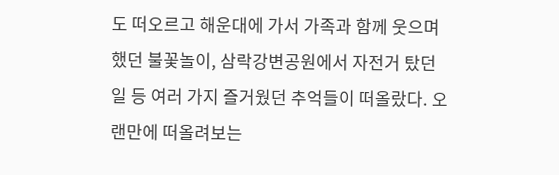도 떠오르고 해운대에 가서 가족과 함께 웃으며 했던 불꽃놀이, 삼락강변공원에서 자전거 탔던 일 등 여러 가지 즐거웠던 추억들이 떠올랐다. 오랜만에 떠올려보는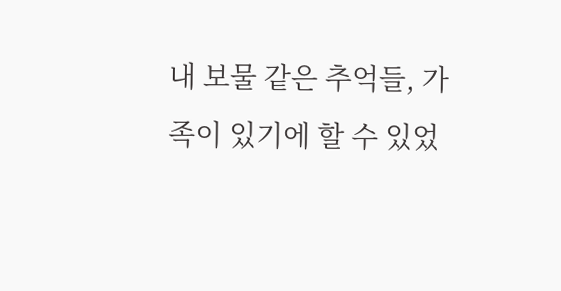내 보물 같은 추억들, 가족이 있기에 할 수 있었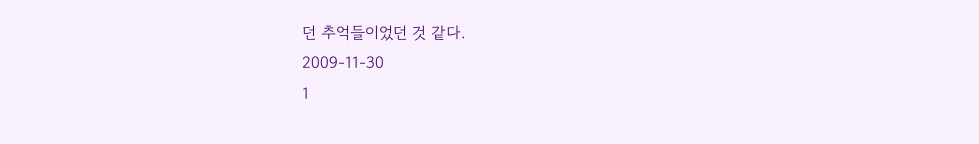던 추억들이었던 것 같다.
2009-11-30
1